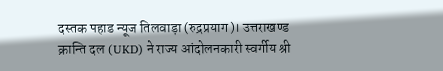दस्तक पहाड न्यूज तिलवाड़ा (रुद्रप्रयाग)। उत्तराखण्ड क्रान्ति दल (UKD) ने राज्य आंदोलनकारी स्वर्गीय श्री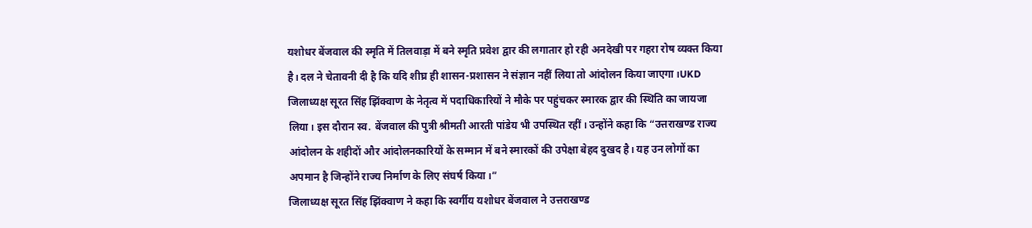यशोधर बेंजवाल की स्मृति में तिलवाड़ा में बने स्मृति प्रवेश द्वार की लगातार हो रही अनदेखी पर गहरा रोष व्यक्त किया है। दल ने चेतावनी दी है कि यदि शीघ्र ही शासन-प्रशासन ने संज्ञान नहीं लिया तो आंदोलन किया जाएगा।UKD जिलाध्यक्ष सूरत सिंह झिंक्वाण के नेतृत्व में पदाधिकारियों ने मौके पर पहुंचकर स्मारक द्वार की स्थिति का जायजा लिया। इस दौरान स्व. बेंजवाल की पुत्री श्रीमती आरती पांडेय भी उपस्थित रहीं। उन्होंने कहा कि “उत्तराखण्ड राज्य आंदोलन के शहीदों और आंदोलनकारियों के सम्मान में बने स्मारकों की उपेक्षा बेहद दुखद है। यह उन लोगों का अपमान है जिन्होंने राज्य निर्माण के लिए संघर्ष किया।”
जिलाध्यक्ष सूरत सिंह झिंक्वाण ने कहा कि स्वर्गीय यशोधर बेंजवाल ने उत्तराखण्ड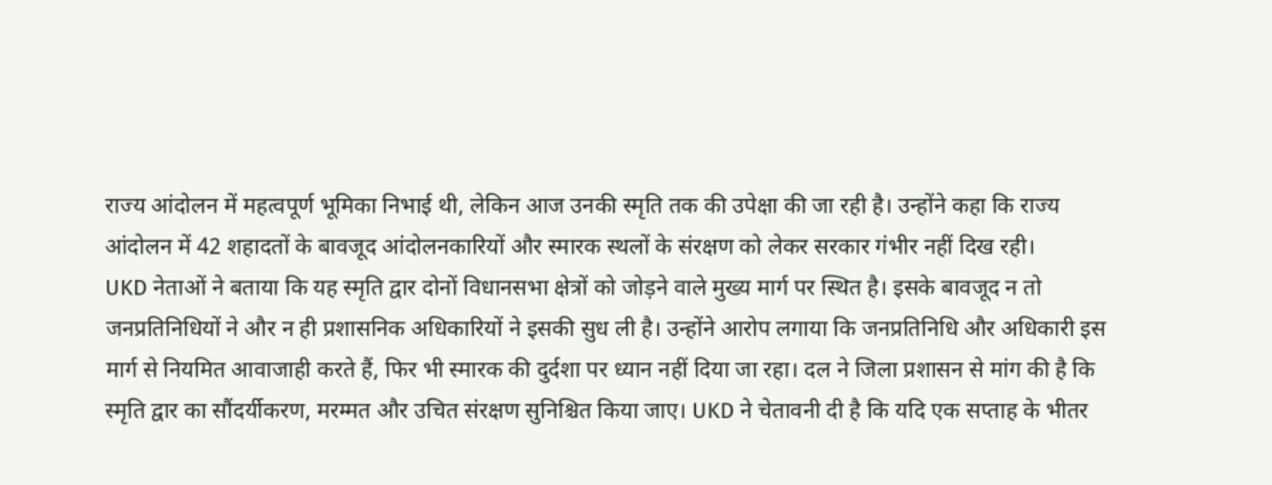राज्य आंदोलन में महत्वपूर्ण भूमिका निभाई थी, लेकिन आज उनकी स्मृति तक की उपेक्षा की जा रही है। उन्होंने कहा कि राज्य आंदोलन में 42 शहादतों के बावजूद आंदोलनकारियों और स्मारक स्थलों के संरक्षण को लेकर सरकार गंभीर नहीं दिख रही।
UKD नेताओं ने बताया कि यह स्मृति द्वार दोनों विधानसभा क्षेत्रों को जोड़ने वाले मुख्य मार्ग पर स्थित है। इसके बावजूद न तो जनप्रतिनिधियों ने और न ही प्रशासनिक अधिकारियों ने इसकी सुध ली है। उन्होंने आरोप लगाया कि जनप्रतिनिधि और अधिकारी इस मार्ग से नियमित आवाजाही करते हैं, फिर भी स्मारक की दुर्दशा पर ध्यान नहीं दिया जा रहा। दल ने जिला प्रशासन से मांग की है कि स्मृति द्वार का सौंदर्यीकरण, मरम्मत और उचित संरक्षण सुनिश्चित किया जाए। UKD ने चेतावनी दी है कि यदि एक सप्ताह के भीतर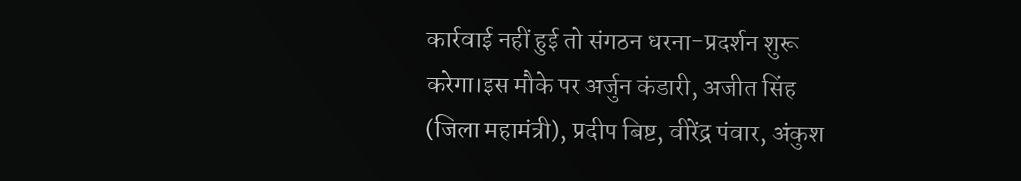कार्रवाई नहीं हुई तो संगठन धरना-प्रदर्शन शुरू करेगा।इस मौके पर अर्जुन कंडारी, अजीत सिंह (जिला महामंत्री), प्रदीप बिष्ट, वीरेंद्र पंवार, अंकुश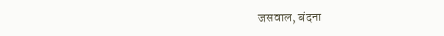जसवाल, बंदना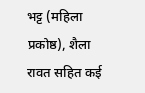भट्ट (महिला प्रकोष्ठ), शैला रावत सहित कई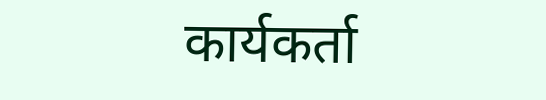कार्यकर्ता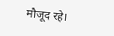मौजूद रहे।